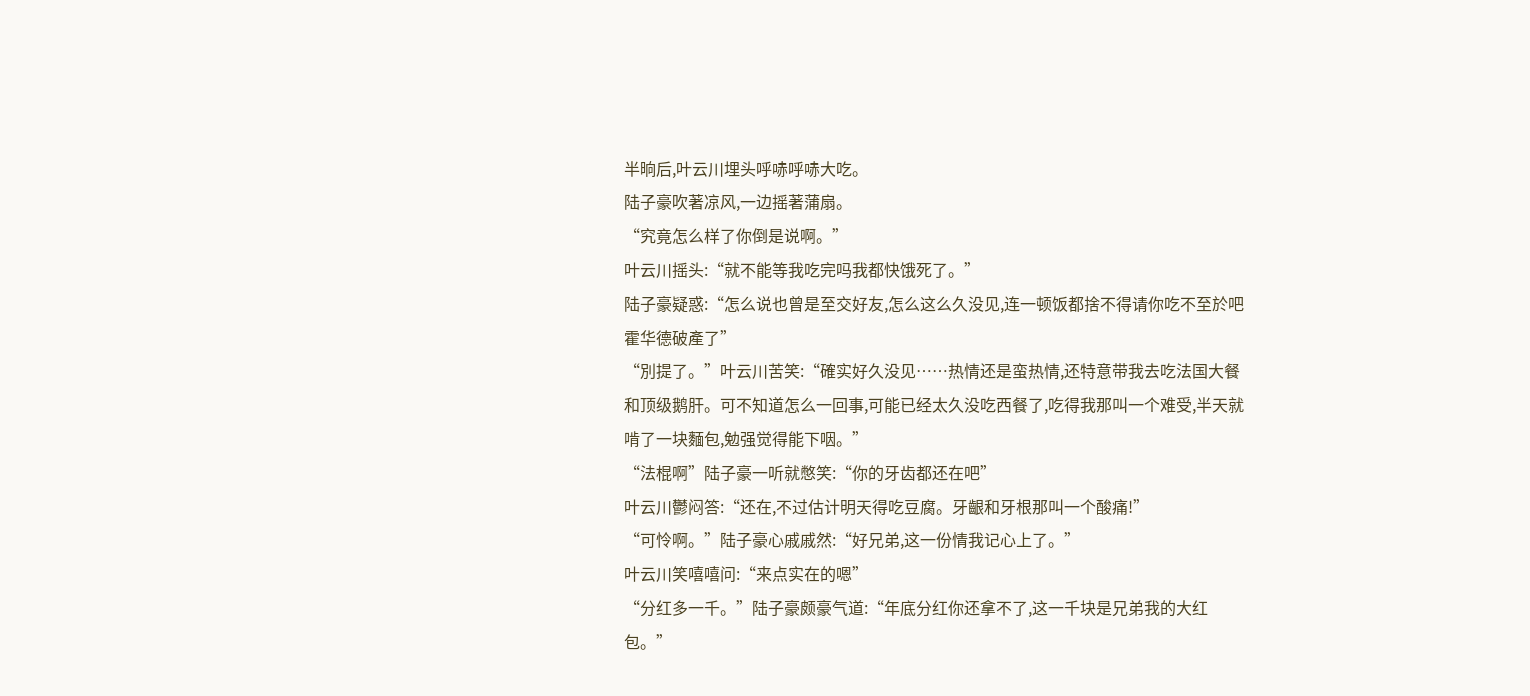半晌后,叶云川埋头呼哧呼哧大吃。
陆子豪吹著凉风,一边摇著蒲扇。
“究竟怎么样了你倒是说啊。”
叶云川摇头:“就不能等我吃完吗我都快饿死了。”
陆子豪疑惑:“怎么说也曾是至交好友,怎么这么久没见,连一顿饭都捨不得请你吃不至於吧霍华德破產了”
“別提了。”叶云川苦笑:“確实好久没见……热情还是蛮热情,还特意带我去吃法国大餐和顶级鹅肝。可不知道怎么一回事,可能已经太久没吃西餐了,吃得我那叫一个难受,半天就啃了一块麵包,勉强觉得能下咽。”
“法棍啊”陆子豪一听就憋笑:“你的牙齿都还在吧”
叶云川鬱闷答:“还在,不过估计明天得吃豆腐。牙齦和牙根那叫一个酸痛!”
“可怜啊。”陆子豪心戚戚然:“好兄弟,这一份情我记心上了。”
叶云川笑嘻嘻问:“来点实在的嗯”
“分红多一千。”陆子豪颇豪气道:“年底分红你还拿不了,这一千块是兄弟我的大红包。”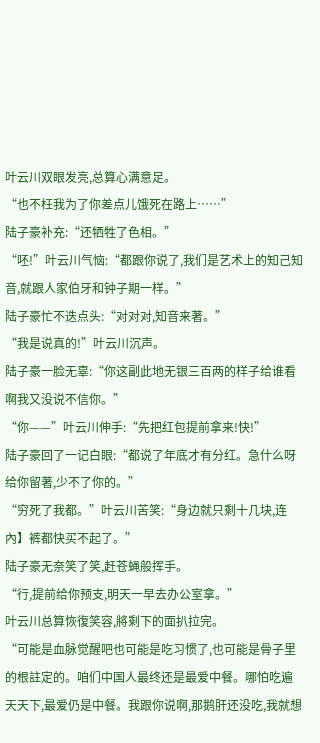叶云川双眼发亮,总算心满意足。
“也不枉我为了你差点儿饿死在路上……”
陆子豪补充:“还牺牲了色相。”
“呸!”叶云川气恼:“都跟你说了,我们是艺术上的知己知音,就跟人家伯牙和钟子期一样。”
陆子豪忙不迭点头:“对对对,知音来著。”
“我是说真的!”叶云川沉声。
陆子豪一脸无辜:“你这副此地无银三百两的样子给谁看啊我又没说不信你。”
“你——”叶云川伸手:“先把红包提前拿来!快!”
陆子豪回了一记白眼:“都说了年底才有分红。急什么呀给你留著,少不了你的。”
“穷死了我都。”叶云川苦笑:“身边就只剩十几块,连內】裤都快买不起了。”
陆子豪无奈笑了笑,赶苍蝇般挥手。
“行,提前给你预支,明天一早去办公室拿。”
叶云川总算恢復笑容,將剩下的面扒拉完。
“可能是血脉觉醒吧也可能是吃习惯了,也可能是骨子里的根註定的。咱们中国人最终还是最爱中餐。哪怕吃遍天天下,最爱仍是中餐。我跟你说啊,那鹅肝还没吃,我就想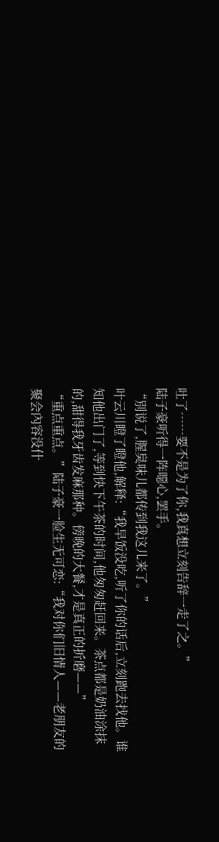吐了……要不是为了你,我真想立刻告辞一走了之。”
陆子豪听得一阵噁心,罢手。
“別说了,腥臭味儿都传到我这儿来了。”
叶云川瞪了瞪他,解释:“我早饭没吃,听了你的话后,立刻跑去找他。谁知他出门了,等到快下午茶的时间,他匆匆赶回来。茶点都是奶油涂抹的,甜得我牙齿发麻那种。傍晚的大餐,才是真正的折磨——”
“重点重点。”陆子豪一脸生无可恋:“我对你们旧情人——老朋友的聚会內容没什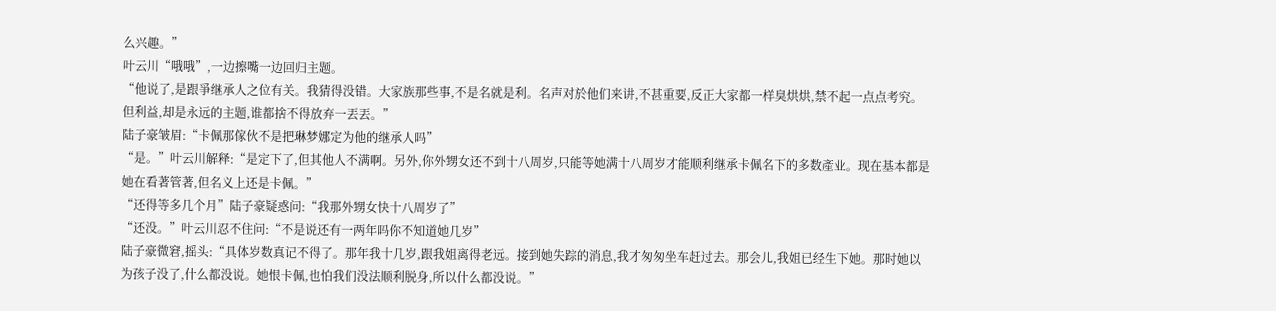么兴趣。”
叶云川“哦哦”,一边擦嘴一边回归主题。
“他说了,是跟爭继承人之位有关。我猜得没错。大家族那些事,不是名就是利。名声对於他们来讲,不甚重要,反正大家都一样臭烘烘,禁不起一点点考究。但利益,却是永远的主题,谁都捨不得放弃一丟丟。”
陆子豪皱眉:“卡佩那傢伙不是把琳梦娜定为他的继承人吗”
“是。”叶云川解释:“是定下了,但其他人不满啊。另外,你外甥女还不到十八周岁,只能等她满十八周岁才能顺利继承卡佩名下的多数產业。现在基本都是她在看著管著,但名义上还是卡佩。”
“还得等多几个月”陆子豪疑惑问:“我那外甥女快十八周岁了”
“还没。”叶云川忍不住问:“不是说还有一两年吗你不知道她几岁”
陆子豪微窘,摇头:“具体岁数真记不得了。那年我十几岁,跟我姐离得老远。接到她失踪的消息,我才匆匆坐车赶过去。那会儿,我姐已经生下她。那时她以为孩子没了,什么都没说。她恨卡佩,也怕我们没法顺利脱身,所以什么都没说。”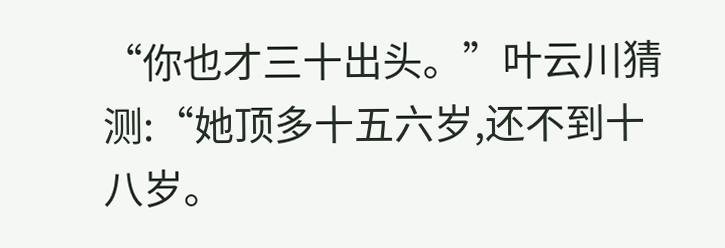“你也才三十出头。”叶云川猜测:“她顶多十五六岁,还不到十八岁。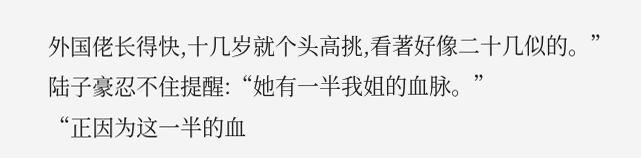外国佬长得快,十几岁就个头高挑,看著好像二十几似的。”
陆子豪忍不住提醒:“她有一半我姐的血脉。”
“正因为这一半的血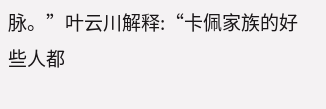脉。”叶云川解释:“卡佩家族的好些人都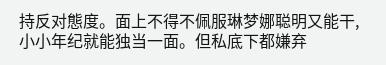持反对態度。面上不得不佩服琳梦娜聪明又能干,小小年纪就能独当一面。但私底下都嫌弃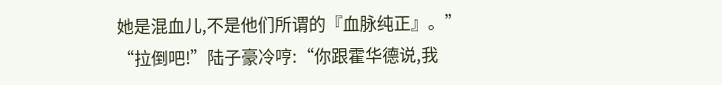她是混血儿,不是他们所谓的『血脉纯正』。”
“拉倒吧!”陆子豪冷哼:“你跟霍华德说,我